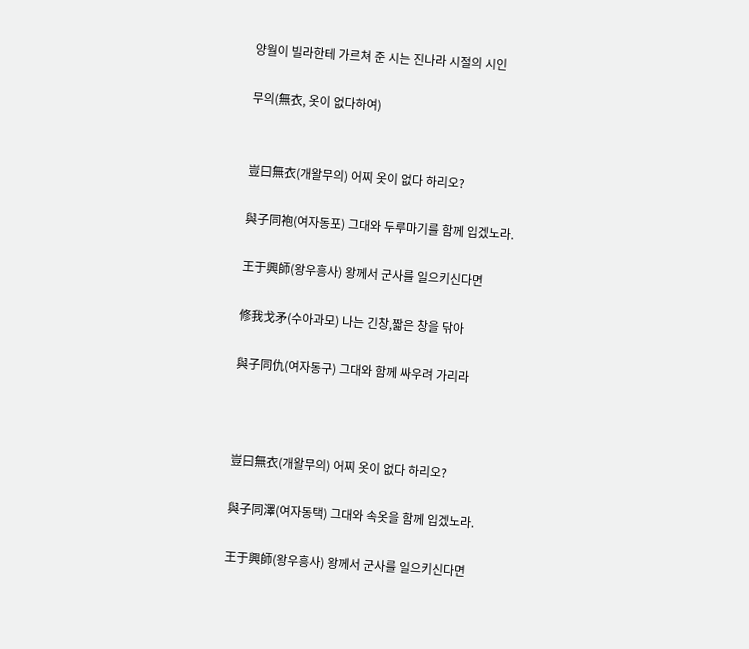양월이 빌라한테 가르쳐 준 시는 진나라 시절의 시인

무의(無衣, 옷이 없다하여)


豈曰無衣(개왈무의) 어찌 옷이 없다 하리오?

與子同袍(여자동포) 그대와 두루마기를 함께 입겠노라.

王于興師(왕우흥사) 왕께서 군사를 일으키신다면

修我戈矛(수아과모) 나는 긴창,짧은 창을 닦아

與子同仇(여자동구) 그대와 함께 싸우려 가리라



豈曰無衣(개왈무의) 어찌 옷이 없다 하리오?

與子同澤(여자동택) 그대와 속옷을 함께 입겠노라.

王于興師(왕우흥사) 왕께서 군사를 일으키신다면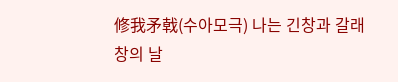修我矛戟(수아모극) 나는 긴창과 갈래창의 날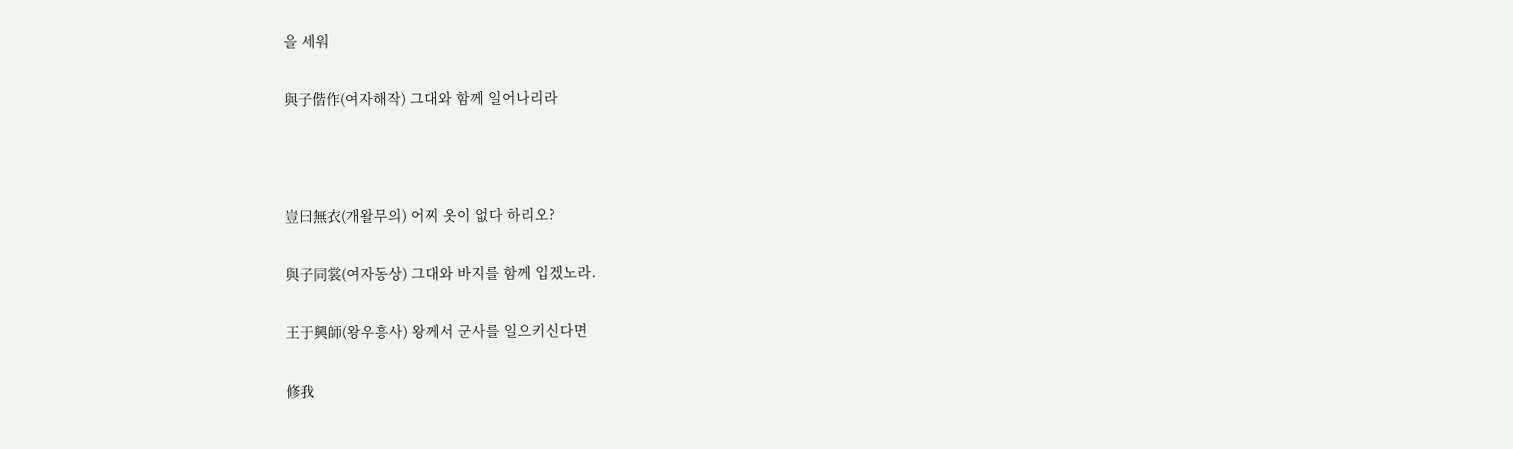을 세워

與子偕作(여자해작) 그대와 함께 일어나리라



豈曰無衣(개왈무의) 어찌 옷이 없다 하리오?

與子同裳(여자동상) 그대와 바지를 함께 입겠노라.

王于興師(왕우흥사) 왕께서 군사를 일으키신다면

修我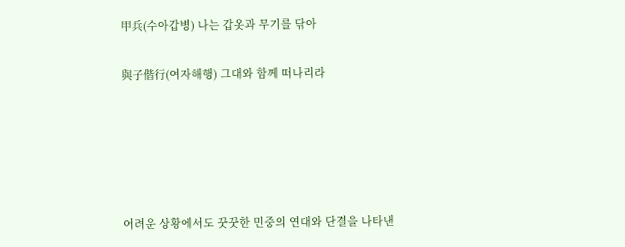甲兵(수아갑병) 나는 갑옷과 무기를 닦아

與子偕行(여자해행) 그대와 함께 떠나리라





어려운 상황에서도 꿋꿋한 민중의 연대와 단결을 나타낸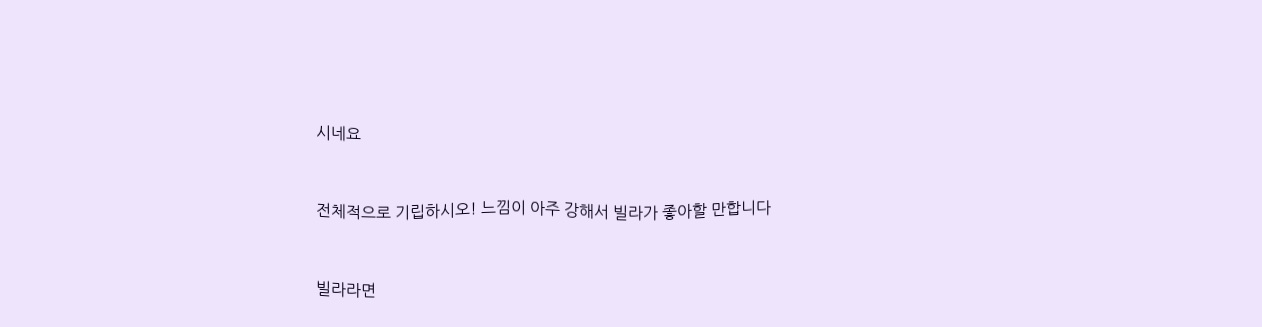시네요


전체적으로 기립하시오! 느낌이 아주 강해서 빌라가 좋아할 만합니다


빌라라면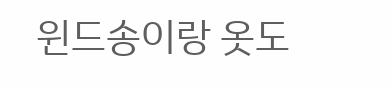윈드송이랑 옷도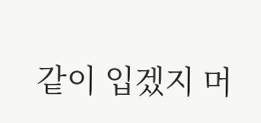같이 입겠지 머